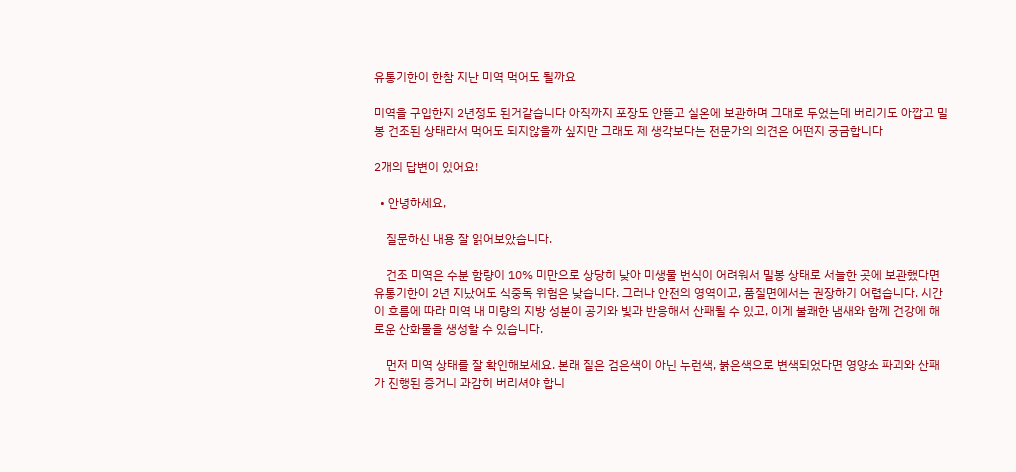유통기한이 한참 지난 미역 먹어도 될까요

미역을 구입한지 2년정도 된거같습니다 아직까지 포장도 안뜯고 실온에 보관하며 그대로 두었는데 버리기도 아깝고 밀봉 건조된 상태라서 먹어도 되지않을까 싶지만 그래도 제 생각보다는 전문가의 의견은 어떤지 궁금합니다

2개의 답변이 있어요!

  • 안녕하세요,

    질문하신 내용 잘 읽어보았습니다.

    건조 미역은 수분 함량이 10% 미만으로 상당히 낮아 미생물 번식이 어려워서 밀봉 상태로 서늘한 곳에 보관했다면 유통기한이 2년 지났어도 식중독 위험은 낮습니다. 그러나 안전의 영역이고, 품질면에서는 권장하기 어렵습니다. 시간이 흐름에 따라 미역 내 미량의 지방 성분이 공기와 빛과 반응해서 산패될 수 있고, 이게 불쾌한 냄새와 함께 건강에 해로운 산화물을 생성할 수 있습니다.

    먼저 미역 상태를 잘 확인해보세요. 본래 짙은 검은색이 아닌 누런색, 붉은색으로 변색되었다면 영양소 파괴와 산패가 진행된 증거니 과감히 버리셔야 합니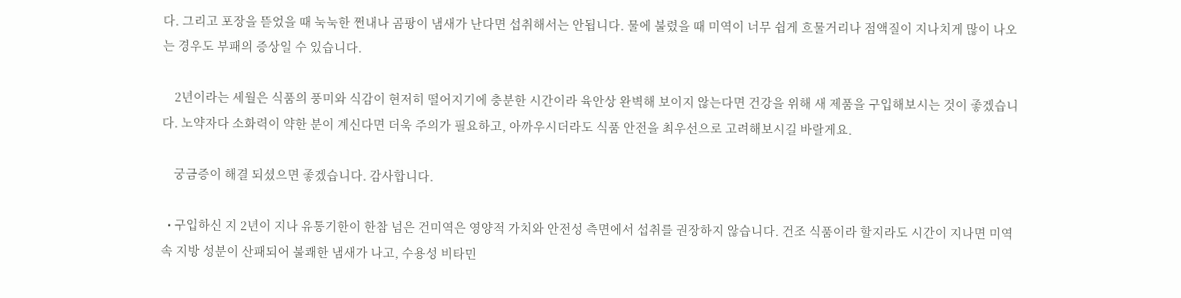다. 그리고 포장을 뜯었을 때 눅눅한 쩐내나 곰팡이 냄새가 난다면 섭취해서는 안됩니다. 물에 불렸을 때 미역이 너무 쉽게 흐물거리나 점액질이 지나치게 많이 나오는 경우도 부패의 증상일 수 있습니다.

    2년이라는 세월은 식품의 풍미와 식감이 현저히 떨어지기에 충분한 시간이라 육안상 완벽해 보이지 않는다면 건강을 위해 새 제품을 구입해보시는 것이 좋겠습니다. 노약자다 소화력이 약한 분이 계신다면 더욱 주의가 필요하고, 아까우시더라도 식품 안전을 최우선으로 고려해보시길 바랄게요.

    궁금증이 해결 되셨으면 좋겠습니다. 감사합니다.

  • 구입하신 지 2년이 지나 유통기한이 한참 넘은 건미역은 영양적 가치와 안전성 측면에서 섭취를 권장하지 않습니다. 건조 식품이라 할지라도 시간이 지나면 미역 속 지방 성분이 산패되어 불쾌한 냄새가 나고, 수용성 비타민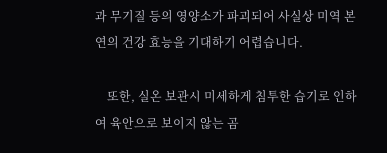과 무기질 등의 영양소가 파괴되어 사실상 미역 본연의 건강 효능을 기대하기 어렵습니다.

    또한, 실온 보관시 미세하게 침투한 습기로 인하여 육안으로 보이지 않는 곰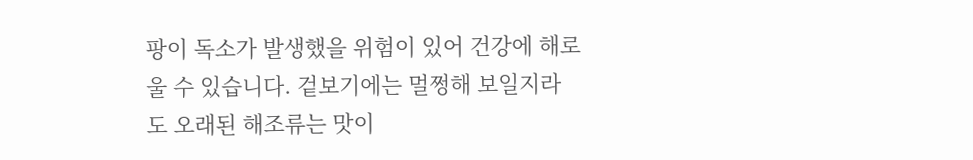팡이 독소가 발생했을 위험이 있어 건강에 해로울 수 있습니다. 겉보기에는 멀쩡해 보일지라도 오래된 해조류는 맛이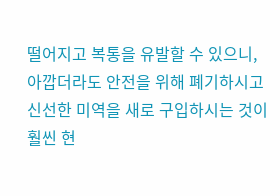떨어지고 복통을 유발할 수 있으니, 아깝더라도 안전을 위해 폐기하시고 신선한 미역을 새로 구입하시는 것이 훨씬 현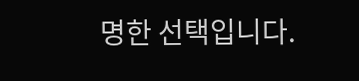명한 선택입니다.